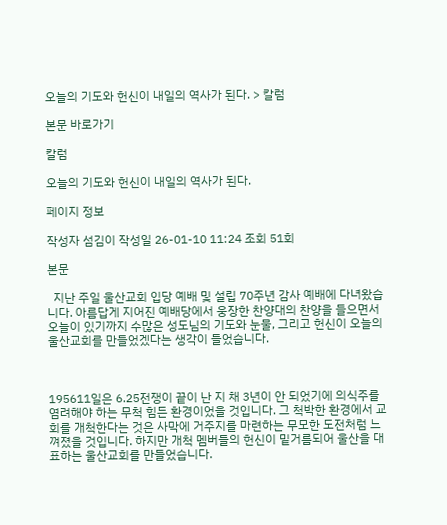오늘의 기도와 헌신이 내일의 역사가 된다. > 칼럼

본문 바로가기

칼럼

오늘의 기도와 헌신이 내일의 역사가 된다.

페이지 정보

작성자 섬김이 작성일 26-01-10 11:24 조회 51회

본문

  지난 주일 울산교회 입당 예배 및 설립 70주년 감사 예배에 다녀왔습니다. 아름답게 지어진 예배당에서 웅장한 찬양대의 찬양을 들으면서 오늘이 있기까지 수많은 성도님의 기도와 눈물, 그리고 헌신이 오늘의 울산교회를 만들었겠다는 생각이 들었습니다.



195611일은 6.25전쟁이 끝이 난 지 채 3년이 안 되었기에 의식주를 염려해야 하는 무척 힘든 환경이었을 것입니다. 그 척박한 환경에서 교회를 개척한다는 것은 사막에 거주지를 마련하는 무모한 도전처럼 느껴졌을 것입니다. 하지만 개척 멤버들의 헌신이 밑거름되어 울산을 대표하는 울산교회를 만들었습니다.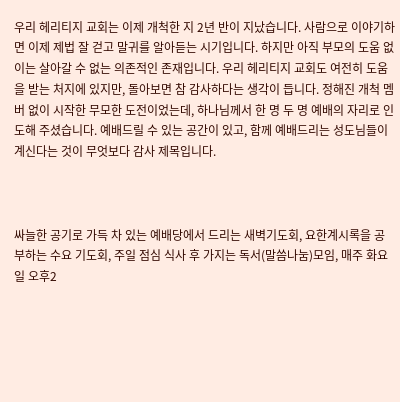우리 헤리티지 교회는 이제 개척한 지 2년 반이 지났습니다. 사람으로 이야기하면 이제 제법 잘 걷고 말귀를 알아듣는 시기입니다. 하지만 아직 부모의 도움 없이는 살아갈 수 없는 의존적인 존재입니다. 우리 헤리티지 교회도 여전히 도움을 받는 처지에 있지만, 돌아보면 참 감사하다는 생각이 듭니다. 정해진 개척 멤버 없이 시작한 무모한 도전이었는데, 하나님께서 한 명 두 명 예배의 자리로 인도해 주셨습니다. 예배드릴 수 있는 공간이 있고, 함께 예배드리는 성도님들이 계신다는 것이 무엇보다 감사 제목입니다.



싸늘한 공기로 가득 차 있는 예배당에서 드리는 새벽기도회, 요한계시록을 공부하는 수요 기도회, 주일 점심 식사 후 가지는 독서(말씀나눔)모임, 매주 화요일 오후2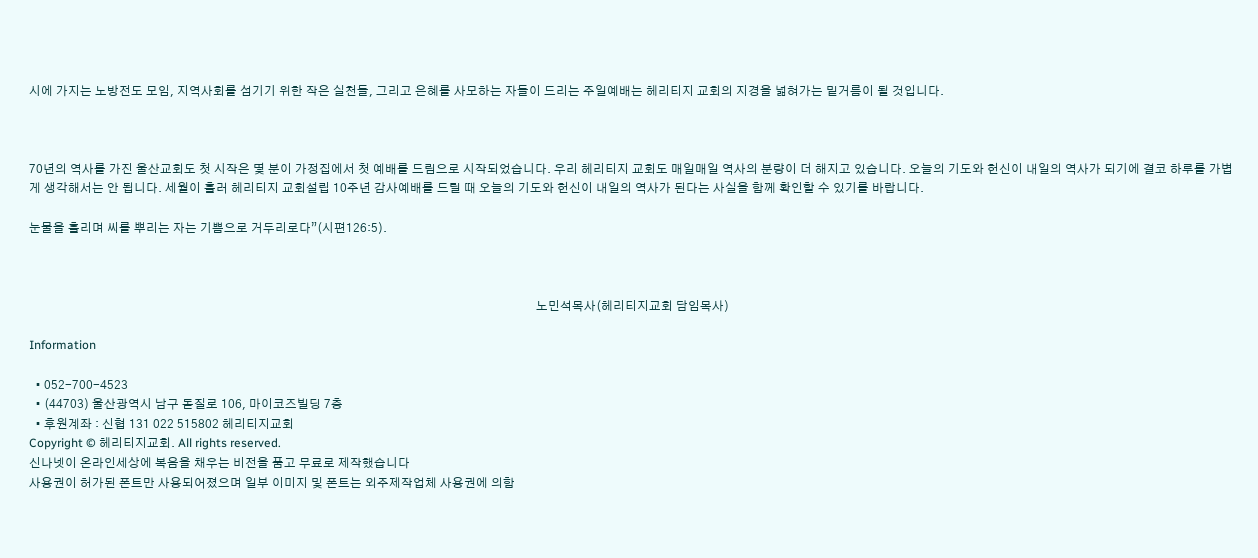시에 가지는 노방전도 모임, 지역사회를 섬기기 위한 작은 실천들, 그리고 은혜를 사모하는 자들이 드리는 주일예배는 헤리티지 교회의 지경을 넓혀가는 밑거름이 될 것입니다.



70년의 역사를 가진 울산교회도 첫 시작은 몇 분이 가정집에서 첫 예배를 드림으로 시작되었습니다. 우리 헤리티지 교회도 매일매일 역사의 분량이 더 해지고 있습니다. 오늘의 기도와 헌신이 내일의 역사가 되기에 결코 하루를 가볍게 생각해서는 안 됩니다. 세월이 흘러 헤리티지 교회설립 10주년 감사예배를 드릴 때 오늘의 기도와 헌신이 내일의 역사가 된다는 사실을 함께 확인할 수 있기를 바랍니다.

눈물을 흘리며 씨를 뿌리는 자는 기쁨으로 거두리로다”(시편126:5).



                                                                                                                                                                         노민석목사(헤리티지교회 담임목사)

Information

  • 052-700-4523
  • (44703) 울산광역시 남구 돋질로 106, 마이코즈빌딩 7층
  • 후원계좌 : 신협 131 022 515802 헤리티지교회
Copyright © 헤리티지교회. All rights reserved.
신나넷이 온라인세상에 복음을 채우는 비전을 품고 무료로 제작했습니다
사용권이 허가된 폰트만 사용되어졌으며 일부 이미지 및 폰트는 외주제작업체 사용권에 의함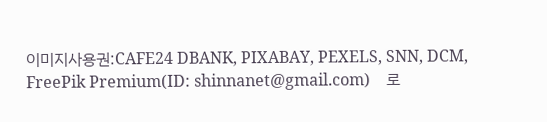이미지사용권:CAFE24 DBANK, PIXABAY, PEXELS, SNN, DCM, FreePik Premium(ID: shinnanet@gmail.com)    로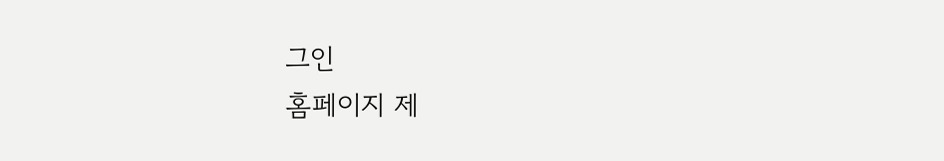그인
홈페이지 제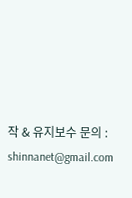작 & 유지보수 문의 : shinnanet@gmail.com